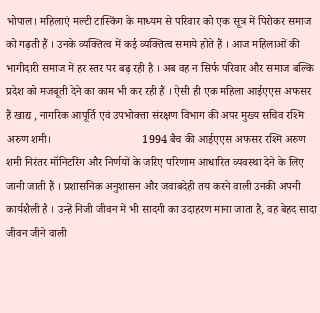भोपाल। महिलाएं मल्टी टास्किंग के माध्यम से परिवार को एक सूत्र में पिरोकर समाज को गढ़ती हैं । उनके व्यक्तित्व में कई व्यक्तित्व समाये होते हैं । आज महिलाओं की भागीदारी समाज में हर स्तर पर बढ़ रही है । अब वह न सिर्फ परिवार और समाज बल्कि प्रदेश को मजबूती देने का काम भी कर रही हैं । ऐसी ही एक महिला आईएएस अफसर हैं खाद्य , नागरिक आपूर्ति एवं उपभोक्ता संरक्षण विभाग की अपर मुख्य सचिव रश्मि अरुण शमी।                                1994 बैच की आईएएस अफसर रश्मि अरुण शमी निरंतर मॉनिटरिंग और निर्णयों के जरिए परिणाम आधारित व्यवस्था देने के लिए जानी जाती हैं । प्रशासनिक अनुशासन और जवाबदेही तय करने वाली उनकी अपनी कार्यशैली है । उन्हें निजी जीवन में भी सादगी का उदाहरण माना जाता है, वह बेहद सादा जीवन जीने वाली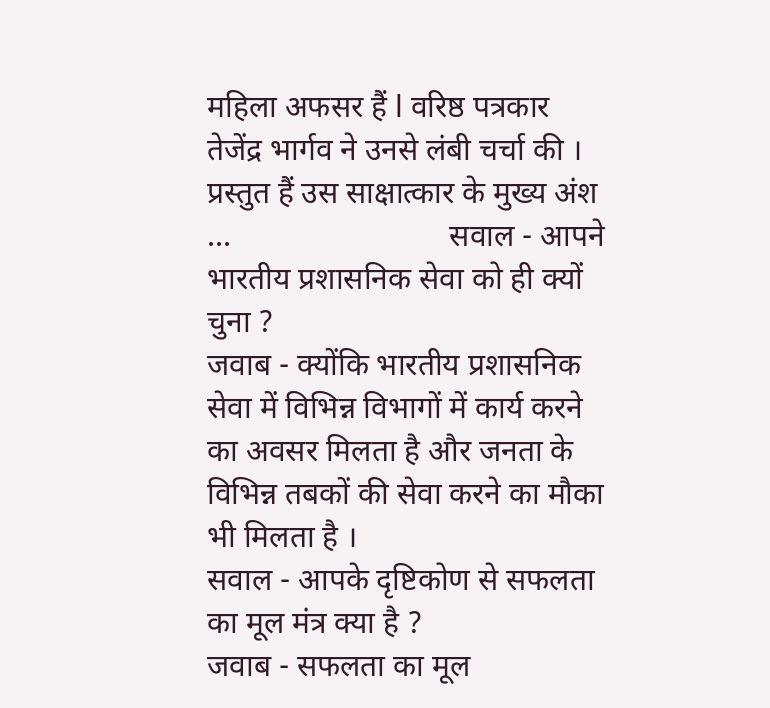महिला अफसर हैं l वरिष्ठ पत्रकार तेजेंद्र भार्गव ने उनसे लंबी चर्चा की । प्रस्तुत हैं उस साक्षात्कार के मुख्य अंश ...                            सवाल - आपने भारतीय प्रशासनिक सेवा को ही क्यों चुना ?                                                         जवाब - क्योंकि भारतीय प्रशासनिक सेवा में विभिन्न विभागों में कार्य करने का अवसर मिलता है और जनता के विभिन्न तबकों की सेवा करने का मौका भी मिलता है ।                                                  सवाल - आपके दृष्टिकोण से सफलता का मूल मंत्र क्या है ?                                                      जवाब - सफलता का मूल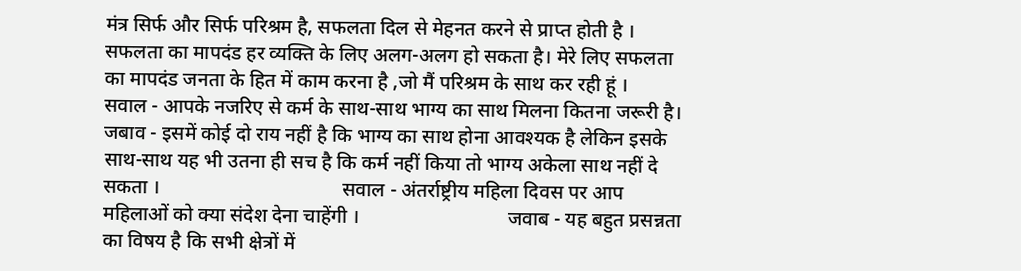मंत्र सिर्फ और सिर्फ परिश्रम है, सफलता दिल से मेहनत करने से प्राप्त होती है । सफलता का मापदंड हर व्यक्ति के लिए अलग-अलग हो सकता है। मेरे लिए सफलता का मापदंड जनता के हित में काम करना है ,जो मैं परिश्रम के साथ कर रही हूं ।                           सवाल - आपके नजरिए से कर्म के साथ-साथ भाग्य का साथ मिलना कितना जरूरी है।                   जबाव - इसमें कोई दो राय नहीं है कि भाग्य का साथ होना आवश्यक है लेकिन इसके साथ-साथ यह भी उतना ही सच है कि कर्म नहीं किया तो भाग्य अकेला साथ नहीं दे सकता ।                                     सवाल - अंतर्राष्ट्रीय महिला दिवस पर आप महिलाओं को क्या संदेश देना चाहेंगी ।                              जवाब - यह बहुत प्रसन्नता का विषय है कि सभी क्षेत्रों में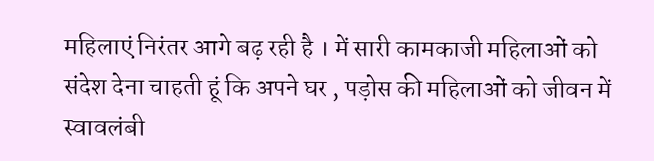महिलाएं निरंतर आगे बढ़ रही है । में सारी कामकाजी महिलाओं को संदेश देना चाहती हूं कि अपने घर , पड़ोस की महिलाओं को जीवन में स्वावलंबी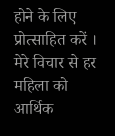होने के लिए प्रोत्साहित करें । मेरे विचार से हर महिला को आर्थिक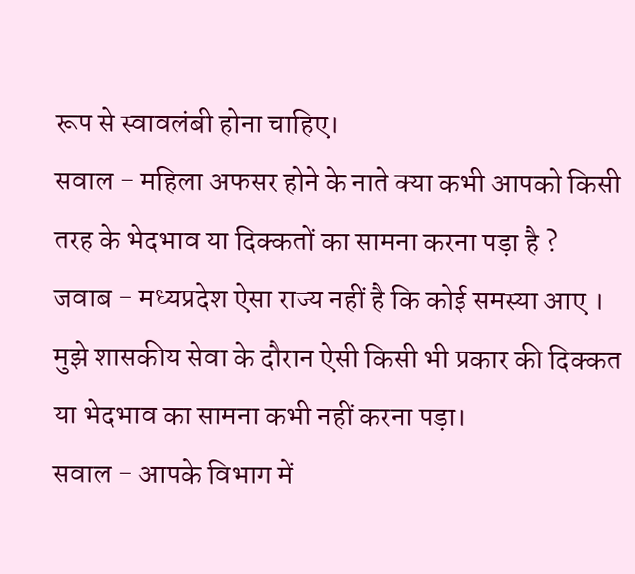रूप से स्वावलंबी होना चाहिए।                                                       सवाल - महिला अफसर होने के नाते क्या कभी आपको किसी तरह के भेदभाव या दिक्कतों का सामना करना पड़ा है ?                                   जवाब - मध्यप्रदेश ऐसा राज्य नहीं है कि कोई समस्या आए । मुझे शासकीय सेवा के दौरान ऐसी किसी भी प्रकार की दिक्कत या भेदभाव का सामना कभी नहीं करना पड़ा।                                   सवाल - आपके विभाग में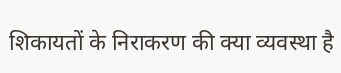शिकायतों के निराकरण की क्या व्यवस्था है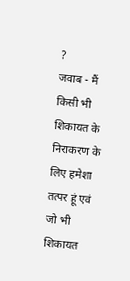?                                        जवाब - मैं किसी भी शिकायत के निराकरण के लिए हमेशा तत्पर हूं एवं जो भी शिकायत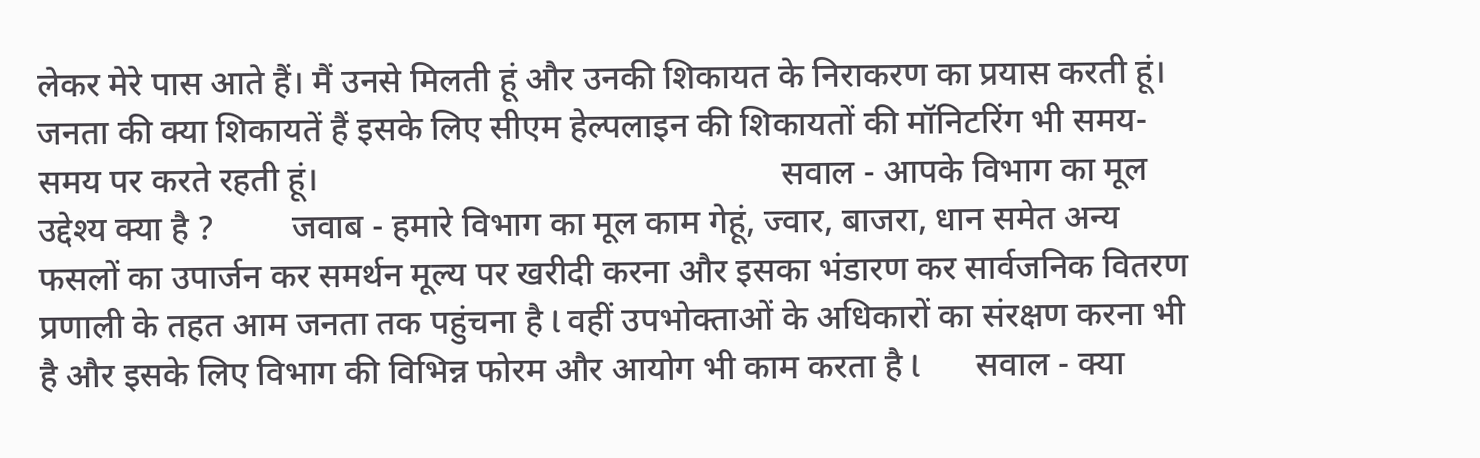लेकर मेरे पास आते हैं। मैं उनसे मिलती हूं और उनकी शिकायत के निराकरण का प्रयास करती हूं। जनता की क्या शिकायतें हैं इसके लिए सीएम हेल्पलाइन की शिकायतों की मॉनिटरिंग भी समय-समय पर करते रहती हूं।                                                      सवाल - आपके विभाग का मूल उद्देश्य क्या है ?         जवाब - हमारे विभाग का मूल काम गेहूं, ज्वार, बाजरा, धान समेत अन्य फसलों का उपार्जन कर समर्थन मूल्य पर खरीदी करना और इसका भंडारण कर सार्वजनिक वितरण प्रणाली के तहत आम जनता तक पहुंचना है l वहीं उपभोक्ताओं के अधिकारों का संरक्षण करना भी है और इसके लिए विभाग की विभिन्न फोरम और आयोग भी काम करता है l        सवाल - क्या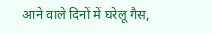आने वाले दिनों में घरेलू गैस,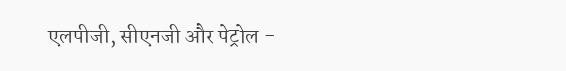एलपीजी, सीएनजी और पेट्रोल -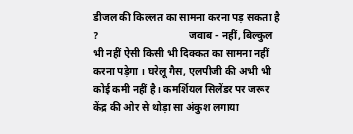डीजल की किल्लत का सामना करना पड़ सकता है  ?                                   जवाब - नहीं, बिल्कुल भी नहीं ऐसी किसी भी दिक्कत का सामना नहीं करना पड़ेगा । घरेलू गैस, एलपीजी की अभी भी कोई कमी नहीं है। कमर्शियल सिलेंडर पर जरूर केंद्र की ओर से थोड़ा सा अंकुश लगाया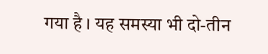गया है । यह समस्या भी दो-तीन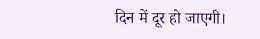दिन में दूर हो जाएगी।